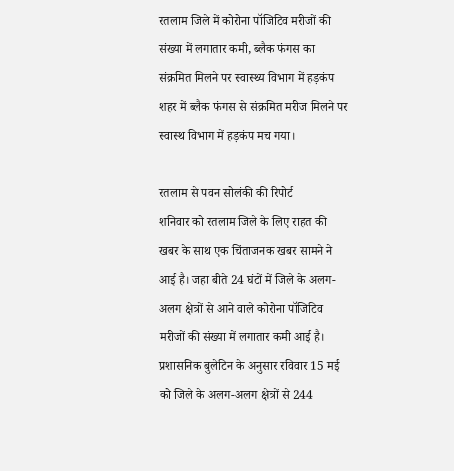रतलाम जिले में कोरोना पॉजिटिव मरीजों की संख्या में लगातार कमी, ब्लैक फंगस का संक्रमित मिलने पर स्वास्थ्य विभाग में हड़कंप
शहर में ब्लैक फंगस से संक्रमित मरीज मिलने पर स्वास्थ विभाग में हड़कंप मच गया।

रतलाम से पवन सोलंकी की रिपोर्ट
शनिवार को रतलाम जिले के लिए राहत की खबर के साथ एक चिंताजनक खबर सामने ने आई है। जहा बीते 24 घंटों में जिले के अलग-अलग क्षेत्रों से आने वाले कोरोना पॉजिटिव मरीजों की संख्या में लगातार कमी आई है।
प्रशासनिक बुलेटिन के अनुसार रविवार 15 मई को जिले के अलग-अलग क्षेत्रों से 244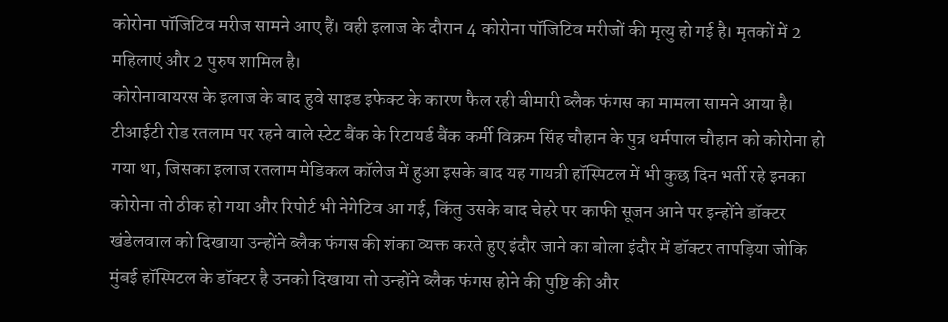कोरोना पॉजिटिव मरीज सामने आए हैं। वही इलाज के दौरान 4 कोरोना पॉजिटिव मरीजों की मृत्यु हो गई है। मृतकों में 2 महिलाएं और 2 पुरुष शामिल है।
कोरोनावायरस के इलाज के बाद हुवे साइड इफेक्ट के कारण फैल रही बीमारी ब्लैक फंगस का मामला सामने आया है। टीआईटी रोड रतलाम पर रहने वाले स्टेट बैंक के रिटायर्ड बैंक कर्मी विक्रम सिंह चौहान के पुत्र धर्मपाल चौहान को कोरोना हो गया था, जिसका इलाज रतलाम मेडिकल कॉलेज में हुआ इसके बाद यह गायत्री हॉस्पिटल में भी कुछ दिन भर्ती रहे इनका कोरोना तो ठीक हो गया और रिपोर्ट भी नेगेटिव आ गई, किंतु उसके बाद चेहरे पर काफी सूजन आने पर इन्होंने डॉक्टर खंडेलवाल को दिखाया उन्होंने ब्लैक फंगस की शंका व्यक्त करते हुए इंदौर जाने का बोला इंदौर में डॉक्टर तापड़िया जोकि मुंबई हॉस्पिटल के डॉक्टर है उनको दिखाया तो उन्होंने ब्लैक फंगस होने की पुष्टि की और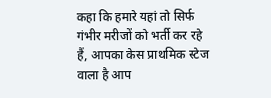कहा कि हमारे यहां तो सिर्फ गंभीर मरीजों को भर्ती कर रहे हैं, आपका केस प्राथमिक स्टेज वाला है आप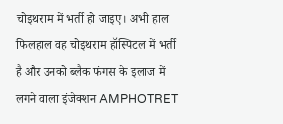चोइथराम में भर्ती हो जाइए। अभी हाल फिलहाल वह चोइथराम हॉस्पिटल में भर्ती है और उनको ब्लैक फंगस के इलाज में लगने वाला इंजेक्शन AMPHOTRET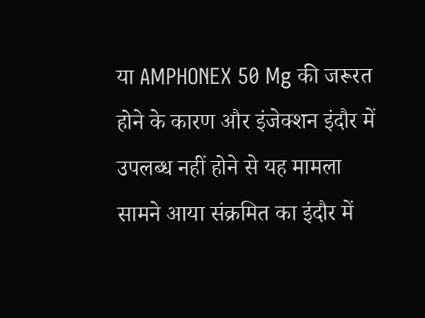या AMPHONEX 50 Mg की जरूरत होने के कारण और इंजेक्शन इंदौर में उपलब्ध नहीं होने से यह मामला सामने आया संक्रमित का इंदौर में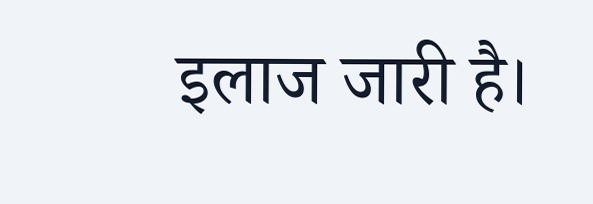इलाज जारी है।